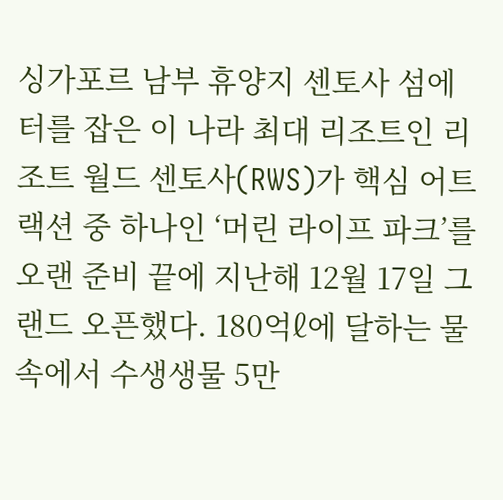싱가포르 남부 휴양지 센토사 섬에 터를 잡은 이 나라 최대 리조트인 리조트 월드 센토사(RWS)가 핵심 어트랙션 중 하나인 ‘머린 라이프 파크’를 오랜 준비 끝에 지난해 12월 17일 그랜드 오픈했다. 180억ℓ에 달하는 물 속에서 수생생물 5만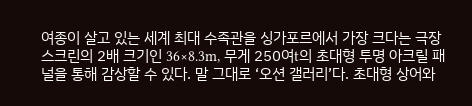여종이 살고 있는 세계 최대 수족관을 싱가포르에서 가장 크다는 극장 스크린의 2배 크기인 36×8.3m, 무게 250여t의 초대형 투명 아크릴 패널을 통해 감상할 수 있다. 말 그대로 ‘오션 갤러리’다. 초대형 상어와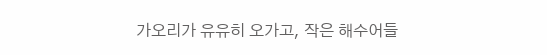가오리가 유유히 오가고, 작은 해수어들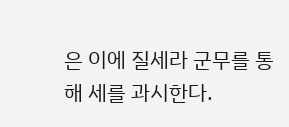은 이에 질세라 군무를 통해 세를 과시한다.